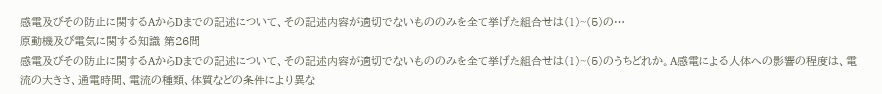感電及びその防止に関するAからDまでの記述について、その記述内容が適切でないもののみを全て挙げた組合せは(1)~(5)の…
原動機及び電気に関する知識 第26問
感電及びその防止に関するAからDまでの記述について、その記述内容が適切でないもののみを全て挙げた組合せは(1)~(5)のうちどれか。A感電による人体への影響の程度は、電流の大きさ、通電時間、電流の種類、体質などの条件により異な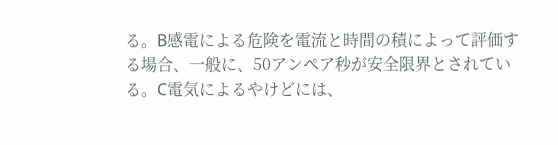る。B感電による危険を電流と時間の積によって評価する場合、一般に、50アンペア秒が安全限界とされている。C電気によるやけどには、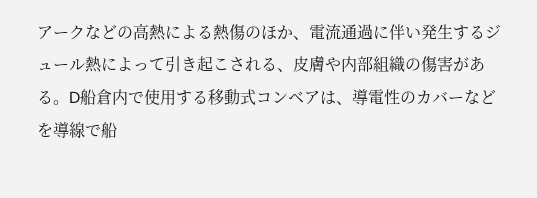アークなどの高熱による熱傷のほか、電流通過に伴い発生するジュール熱によって引き起こされる、皮膚や内部組織の傷害がある。D船倉内で使用する移動式コンベアは、導電性のカバーなどを導線で船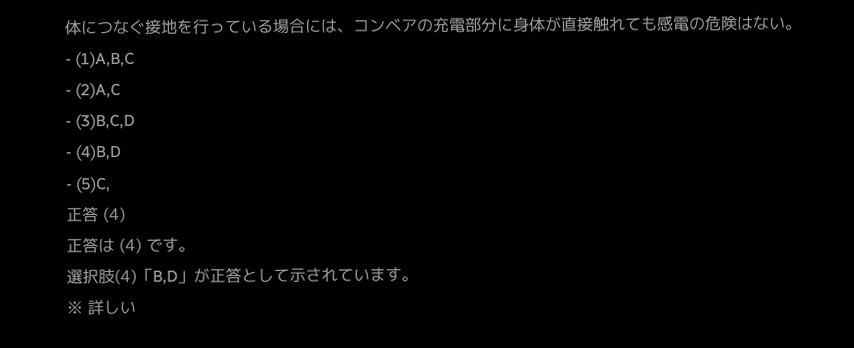体につなぐ接地を行っている場合には、コンベアの充電部分に身体が直接触れても感電の危険はない。
- (1)A,B,C
- (2)A,C
- (3)B,C,D
- (4)B,D
- (5)C,
正答 (4)
正答は (4) です。
選択肢(4)「B,D」が正答として示されています。
※ 詳しい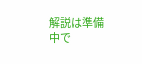解説は準備中で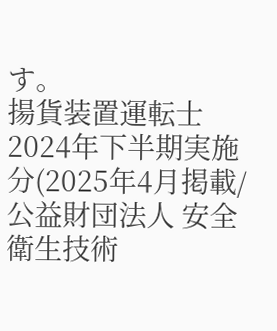す。
揚貨装置運転士 2024年下半期実施分(2025年4月掲載/公益財団法人 安全衛生技術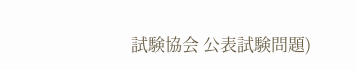試験協会 公表試験問題)